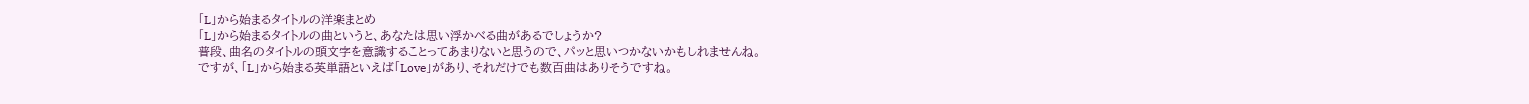「L」から始まるタイトルの洋楽まとめ
「L」から始まるタイトルの曲というと、あなたは思い浮かべる曲があるでしょうか?
普段、曲名のタイトルの頭文字を意識することってあまりないと思うので、パッと思いつかないかもしれませんね。
ですが、「L」から始まる英単語といえば「Love」があり、それだけでも数百曲はありそうですね。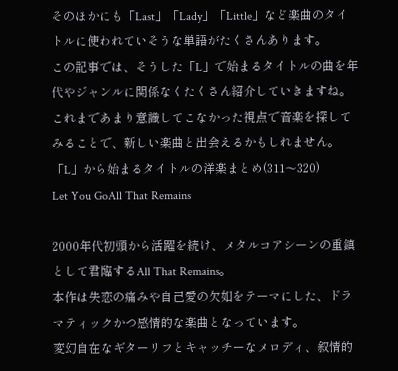そのほかにも「Last」「Lady」「Little」など楽曲のタイトルに使われていそうな単語がたくさんあります。
この記事では、そうした「L」で始まるタイトルの曲を年代やジャンルに関係なくたくさん紹介していきますね。
これまであまり意識してこなかった視点で音楽を探してみることで、新しい楽曲と出会えるかもしれません。
「L」から始まるタイトルの洋楽まとめ(311〜320)
Let You GoAll That Remains

2000年代初頭から活躍を続け、メタルコアシーンの重鎮として君臨するAll That Remains。
本作は失恋の痛みや自己愛の欠如をテーマにした、ドラマティックかつ感情的な楽曲となっています。
変幻自在なギターリフとキャッチーなメロディ、叙情的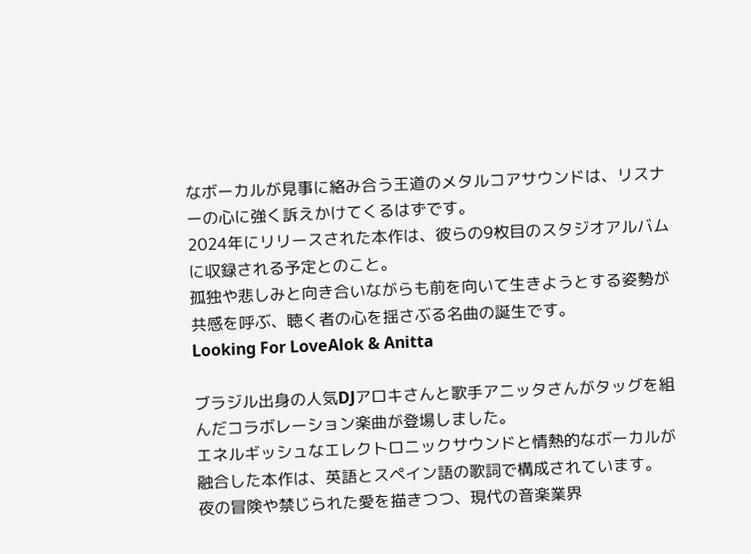なボーカルが見事に絡み合う王道のメタルコアサウンドは、リスナーの心に強く訴えかけてくるはずです。
2024年にリリースされた本作は、彼らの9枚目のスタジオアルバムに収録される予定とのこと。
孤独や悲しみと向き合いながらも前を向いて生きようとする姿勢が共感を呼ぶ、聴く者の心を揺さぶる名曲の誕生です。
Looking For LoveAlok & Anitta

ブラジル出身の人気DJアロキさんと歌手アニッタさんがタッグを組んだコラボレーション楽曲が登場しました。
エネルギッシュなエレクトロニックサウンドと情熱的なボーカルが融合した本作は、英語とスペイン語の歌詞で構成されています。
夜の冒険や禁じられた愛を描きつつ、現代の音楽業界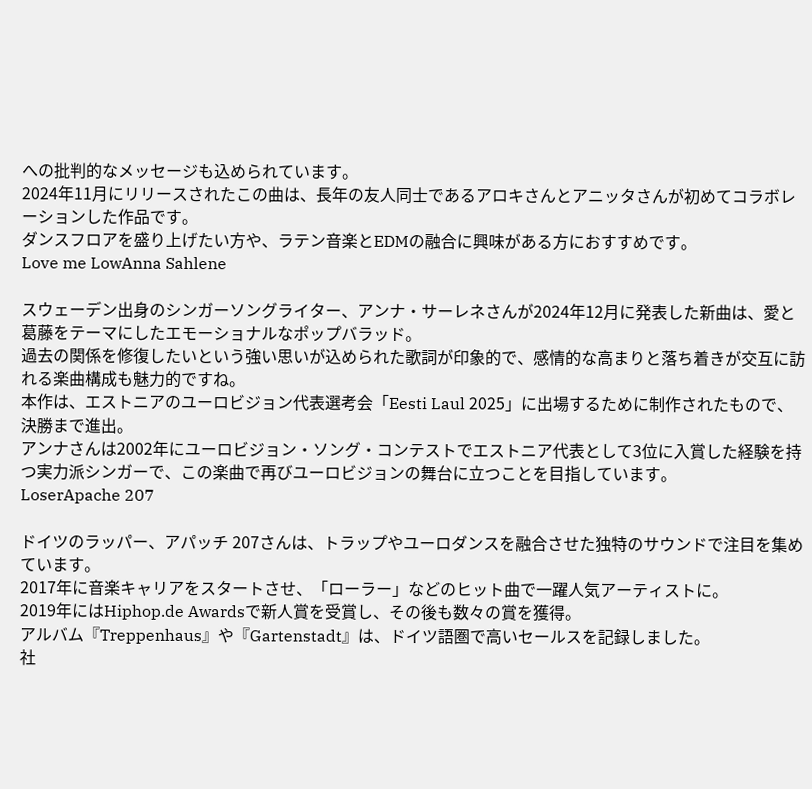への批判的なメッセージも込められています。
2024年11月にリリースされたこの曲は、長年の友人同士であるアロキさんとアニッタさんが初めてコラボレーションした作品です。
ダンスフロアを盛り上げたい方や、ラテン音楽とEDMの融合に興味がある方におすすめです。
Love me LowAnna Sahlene

スウェーデン出身のシンガーソングライター、アンナ・サーレネさんが2024年12月に発表した新曲は、愛と葛藤をテーマにしたエモーショナルなポップバラッド。
過去の関係を修復したいという強い思いが込められた歌詞が印象的で、感情的な高まりと落ち着きが交互に訪れる楽曲構成も魅力的ですね。
本作は、エストニアのユーロビジョン代表選考会「Eesti Laul 2025」に出場するために制作されたもので、決勝まで進出。
アンナさんは2002年にユーロビジョン・ソング・コンテストでエストニア代表として3位に入賞した経験を持つ実力派シンガーで、この楽曲で再びユーロビジョンの舞台に立つことを目指しています。
LoserApache 207

ドイツのラッパー、アパッチ 207さんは、トラップやユーロダンスを融合させた独特のサウンドで注目を集めています。
2017年に音楽キャリアをスタートさせ、「ローラー」などのヒット曲で一躍人気アーティストに。
2019年にはHiphop.de Awardsで新人賞を受賞し、その後も数々の賞を獲得。
アルバム『Treppenhaus』や『Gartenstadt』は、ドイツ語圏で高いセールスを記録しました。
社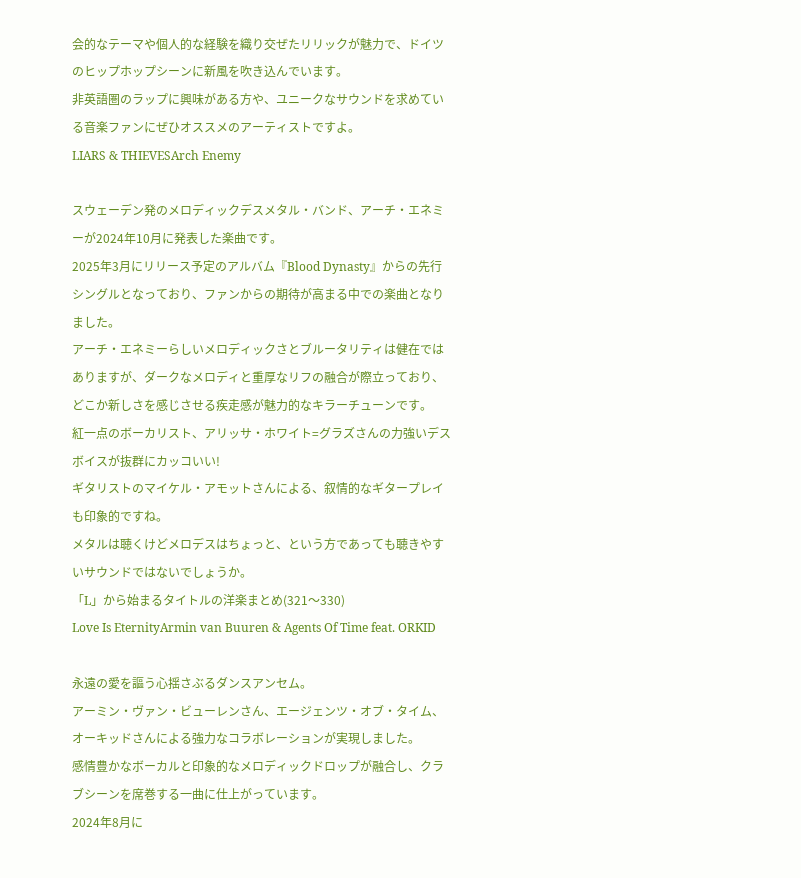会的なテーマや個人的な経験を織り交ぜたリリックが魅力で、ドイツのヒップホップシーンに新風を吹き込んでいます。
非英語圏のラップに興味がある方や、ユニークなサウンドを求めている音楽ファンにぜひオススメのアーティストですよ。
LIARS & THIEVESArch Enemy

スウェーデン発のメロディックデスメタル・バンド、アーチ・エネミーが2024年10月に発表した楽曲です。
2025年3月にリリース予定のアルバム『Blood Dynasty』からの先行シングルとなっており、ファンからの期待が高まる中での楽曲となりました。
アーチ・エネミーらしいメロディックさとブルータリティは健在ではありますが、ダークなメロディと重厚なリフの融合が際立っており、どこか新しさを感じさせる疾走感が魅力的なキラーチューンです。
紅一点のボーカリスト、アリッサ・ホワイト=グラズさんの力強いデスボイスが抜群にカッコいい!
ギタリストのマイケル・アモットさんによる、叙情的なギタープレイも印象的ですね。
メタルは聴くけどメロデスはちょっと、という方であっても聴きやすいサウンドではないでしょうか。
「L」から始まるタイトルの洋楽まとめ(321〜330)
Love Is EternityArmin van Buuren & Agents Of Time feat. ORKID

永遠の愛を謳う心揺さぶるダンスアンセム。
アーミン・ヴァン・ビューレンさん、エージェンツ・オブ・タイム、オーキッドさんによる強力なコラボレーションが実現しました。
感情豊かなボーカルと印象的なメロディックドロップが融合し、クラブシーンを席巻する一曲に仕上がっています。
2024年8月に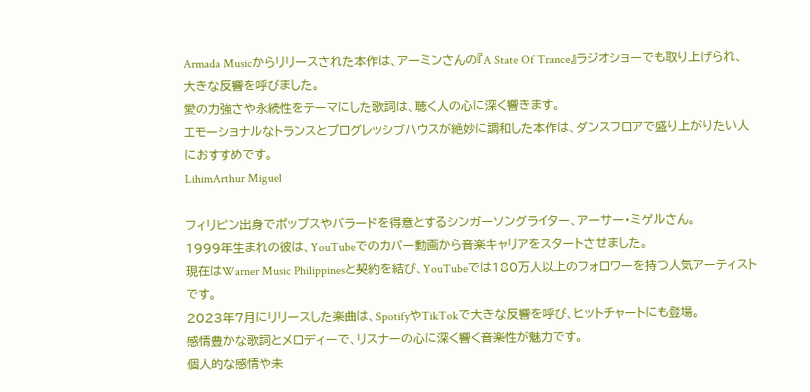Armada Musicからリリースされた本作は、アーミンさんの『A State Of Trance』ラジオショーでも取り上げられ、大きな反響を呼びました。
愛の力強さや永続性をテーマにした歌詞は、聴く人の心に深く響きます。
エモーショナルなトランスとプログレッシブハウスが絶妙に調和した本作は、ダンスフロアで盛り上がりたい人におすすめです。
LihimArthur Miguel

フィリピン出身でポップスやバラードを得意とするシンガーソングライター、アーサー・ミゲルさん。
1999年生まれの彼は、YouTubeでのカバー動画から音楽キャリアをスタートさせました。
現在はWarner Music Philippinesと契約を結び、YouTubeでは180万人以上のフォロワーを持つ人気アーティストです。
2023年7月にリリースした楽曲は、SpotifyやTikTokで大きな反響を呼び、ヒットチャートにも登場。
感情豊かな歌詞とメロディーで、リスナーの心に深く響く音楽性が魅力です。
個人的な感情や未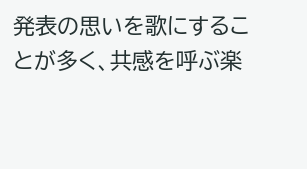発表の思いを歌にすることが多く、共感を呼ぶ楽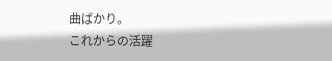曲ばかり。
これからの活躍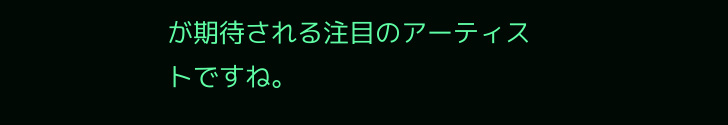が期待される注目のアーティストですね。